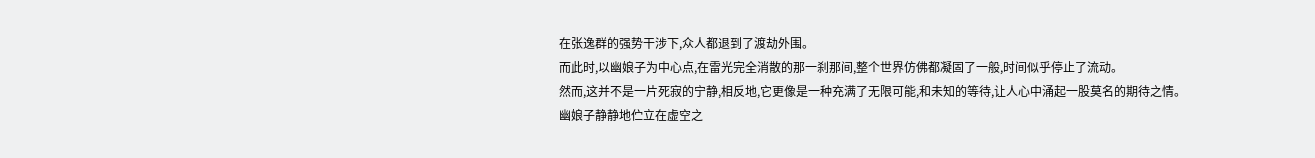在张逸群的强势干涉下,众人都退到了渡劫外围。
而此时,以幽娘子为中心点,在雷光完全消散的那一刹那间,整个世界仿佛都凝固了一般,时间似乎停止了流动。
然而,这并不是一片死寂的宁静,相反地,它更像是一种充满了无限可能,和未知的等待,让人心中涌起一股莫名的期待之情。
幽娘子静静地伫立在虚空之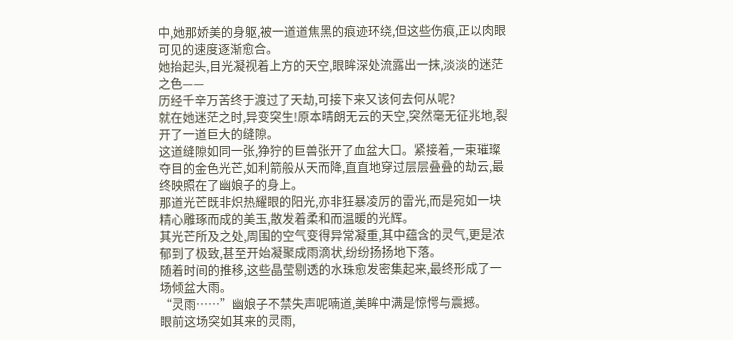中,她那娇美的身躯,被一道道焦黑的痕迹环绕,但这些伤痕,正以肉眼可见的速度逐渐愈合。
她抬起头,目光凝视着上方的天空,眼眸深处流露出一抹,淡淡的迷茫之色——
历经千辛万苦终于渡过了天劫,可接下来又该何去何从呢?
就在她迷茫之时,异变突生!原本晴朗无云的天空,突然毫无征兆地,裂开了一道巨大的缝隙。
这道缝隙如同一张,狰狞的巨兽张开了血盆大口。紧接着,一束璀璨夺目的金色光芒,如利箭般从天而降,直直地穿过层层叠叠的劫云,最终映照在了幽娘子的身上。
那道光芒既非炽热耀眼的阳光,亦非狂暴凌厉的雷光,而是宛如一块精心雕琢而成的美玉,散发着柔和而温暖的光辉。
其光芒所及之处,周围的空气变得异常凝重,其中蕴含的灵气,更是浓郁到了极致,甚至开始凝聚成雨滴状,纷纷扬扬地下落。
随着时间的推移,这些晶莹剔透的水珠愈发密集起来,最终形成了一场倾盆大雨。
“灵雨……”幽娘子不禁失声呢喃道,美眸中满是惊愕与震撼。
眼前这场突如其来的灵雨,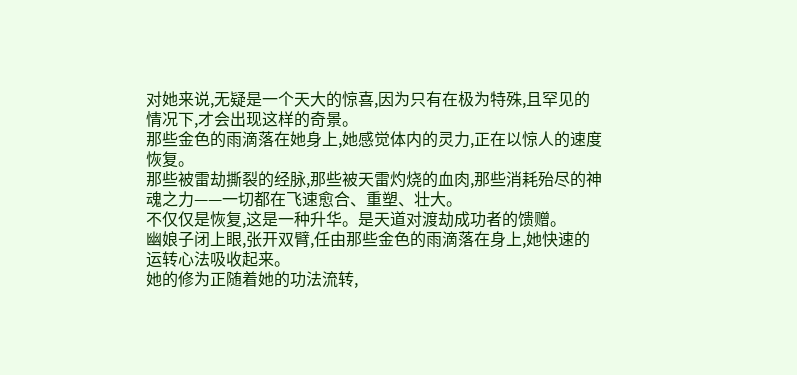对她来说,无疑是一个天大的惊喜,因为只有在极为特殊,且罕见的情况下,才会出现这样的奇景。
那些金色的雨滴落在她身上,她感觉体内的灵力,正在以惊人的速度恢复。
那些被雷劫撕裂的经脉,那些被天雷灼烧的血肉,那些消耗殆尽的神魂之力——一切都在飞速愈合、重塑、壮大。
不仅仅是恢复,这是一种升华。是天道对渡劫成功者的馈赠。
幽娘子闭上眼,张开双臂,任由那些金色的雨滴落在身上,她快速的运转心法吸收起来。
她的修为正随着她的功法流转,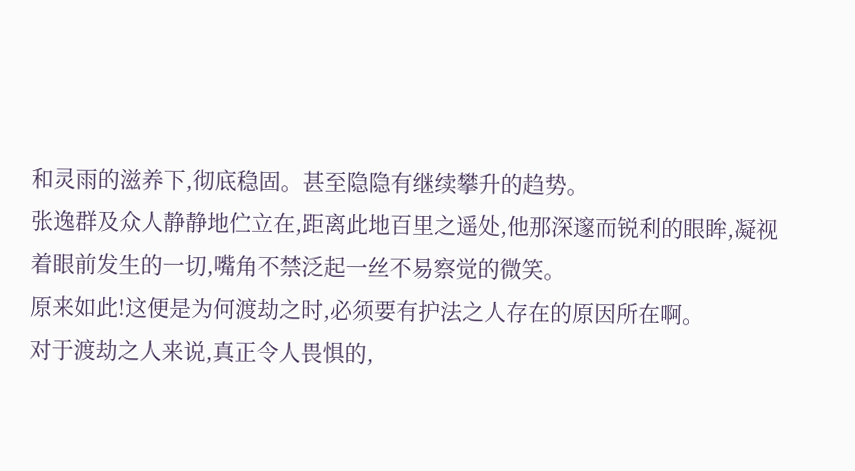和灵雨的滋养下,彻底稳固。甚至隐隐有继续攀升的趋势。
张逸群及众人静静地伫立在,距离此地百里之遥处,他那深邃而锐利的眼眸,凝视着眼前发生的一切,嘴角不禁泛起一丝不易察觉的微笑。
原来如此!这便是为何渡劫之时,必须要有护法之人存在的原因所在啊。
对于渡劫之人来说,真正令人畏惧的,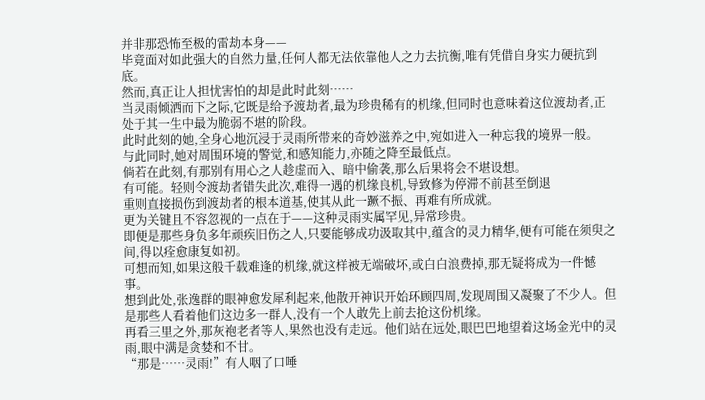并非那恐怖至极的雷劫本身——
毕竟面对如此强大的自然力量,任何人都无法依靠他人之力去抗衡,唯有凭借自身实力硬抗到底。
然而,真正让人担忧害怕的却是此时此刻……
当灵雨倾洒而下之际,它既是给予渡劫者,最为珍贵稀有的机缘,但同时也意味着这位渡劫者,正处于其一生中最为脆弱不堪的阶段。
此时此刻的她,全身心地沉浸于灵雨所带来的奇妙滋养之中,宛如进入一种忘我的境界一般。
与此同时,她对周围环境的警觉,和感知能力,亦随之降至最低点。
倘若在此刻,有那别有用心之人趁虚而入、暗中偷袭,那么后果将会不堪设想。
有可能。轻则令渡劫者错失此次,难得一遇的机缘良机,导致修为停滞不前甚至倒退
重则直接损伤到渡劫者的根本道基,使其从此一蹶不振、再难有所成就。
更为关键且不容忽视的一点在于——这种灵雨实属罕见,异常珍贵。
即便是那些身负多年顽疾旧伤之人,只要能够成功汲取其中,蕴含的灵力精华,便有可能在须臾之间,得以痊愈康复如初。
可想而知,如果这般千载难逢的机缘,就这样被无端破坏,或白白浪费掉,那无疑将成为一件憾事。
想到此处,张逸群的眼神愈发犀利起来,他散开神识开始环顾四周,发现周围又凝聚了不少人。但是那些人看着他们这边多一群人,没有一个人敢先上前去抢这份机缘。
再看三里之外,那灰袍老者等人,果然也没有走远。他们站在远处,眼巴巴地望着这场金光中的灵雨,眼中满是贪婪和不甘。
“那是……灵雨!”有人咽了口唾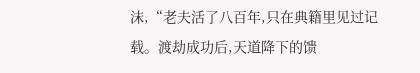沫,“老夫活了八百年,只在典籍里见过记载。渡劫成功后,天道降下的馈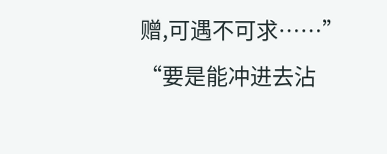赠,可遇不可求……”
“要是能冲进去沾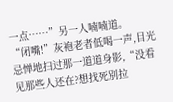一点……”另一人喃喃道。
“闭嘴!”灰袍老者低喝一声,目光忌惮地扫过那一道道身影,“没看见那些人还在?想找死别拉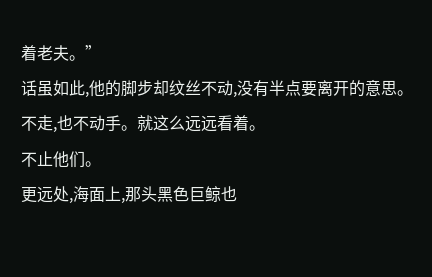着老夫。”
话虽如此,他的脚步却纹丝不动,没有半点要离开的意思。
不走,也不动手。就这么远远看着。
不止他们。
更远处,海面上,那头黑色巨鲸也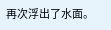再次浮出了水面。